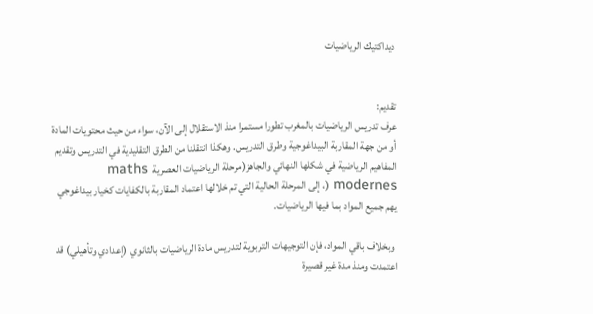ديداكتيك الرياضيات


تقديم:
عرف تدريس الرياضيات بالمغرب تطورا مستمرا منذ الاستقلال إلى الآن، سواء من حيث محتويات المادة أو من جهة المقاربة البيداغوجية وطرق التدريس. وهكذا انتقلنا من الطرق التقليدية في التدريس وتقديم المفاهيم الرياضية في شكلها النهائي والجاهز(مرحلة الرياضيات العصرية  maths modernes (، إلى المرحلة الحالية التي تم خلالها اعتماد المقاربة بالكفايات كخيار بيداغوجي يهم جميع المواد بما فيها الرياضيات.

 وبخلاف باقي المواد، فإن التوجيهات التربوية لتدريس مادة الرياضيات بالثانوي (إعدادي وتأهيلي) قد اعتمدت ومنذ مدة غير قصيرة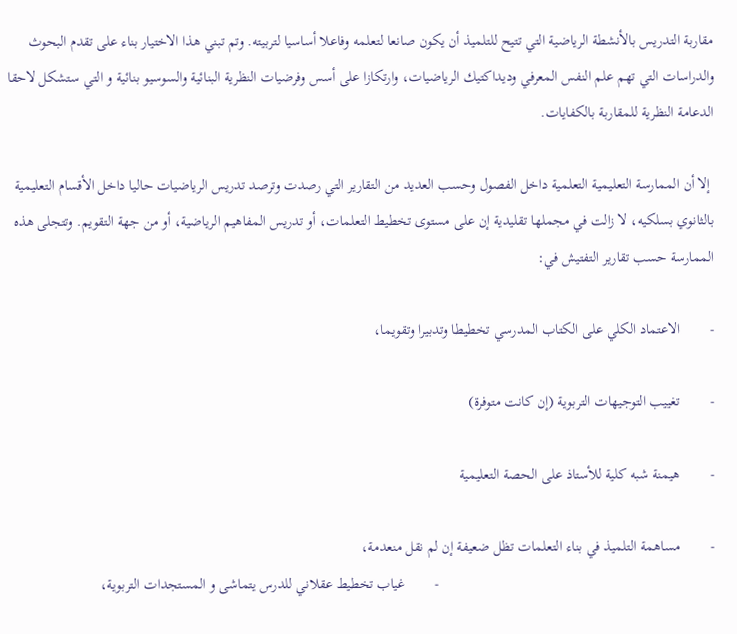مقاربة التدريس بالأنشطة الرياضية التي تتيح للتلميذ أن يكون صانعا لتعلمه وفاعلا أساسيا لتربيته. وتم تبني هذا الاختيار بناء على تقدم البحوث والدراسات التي تهم علم النفس المعرفي وديداكتيك الرياضيات، وارتكازا على أسس وفرضيات النظرية البنائية والسوسيو بنائية و التي ستشكل لاحقا الدعامة النظرية للمقاربة بالكفايات.

 إلا أن الممارسة التعليمية التعلمية داخل الفصول وحسب العديد من التقارير التي رصدت وترصد تدريس الرياضيات حاليا داخل الأقسام التعليمية بالثانوي بسلكيه، لا زالت في مجملها تقليدية إن على مستوى تخطيط التعلمات، أو تدريس المفاهيم الرياضية، أو من جهة التقويم. وتتجلى هذه الممارسة حسب تقارير التفتيش في:

-        الاعتماد الكلي على الكتاب المدرسي تخطيطا وتدبيرا وتقويما،

-        تغييب التوجيهات التربوية (إن كانت متوفرة)

-        هيمنة شبه كلية للأستاذ على الحصة التعليمية

-        مساهمة التلميذ في بناء التعلمات تظل ضعيفة إن لم نقل منعدمة،
                                                                         -        غياب تخطيط عقلاني للدرس يتماشى و المستجدات التربوية،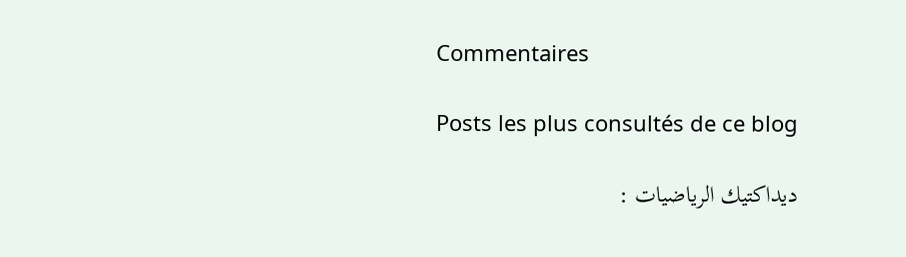Commentaires

Posts les plus consultés de ce blog

ديداكتيك الرياضيات :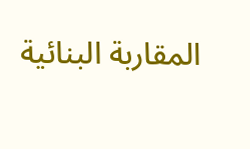المقاربة البنائية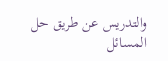والتدريس عن طريق حل المسائل